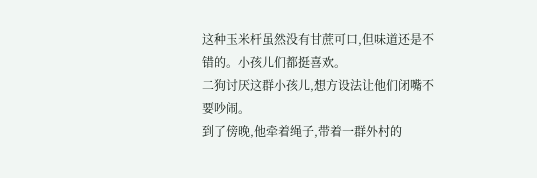这种玉米杆虽然没有甘蔗可口,但味道还是不错的。小孩儿们都挺喜欢。
二狗讨厌这群小孩儿,想方设法让他们闭嘴不要吵闹。
到了傍晚,他牵着绳子,带着一群外村的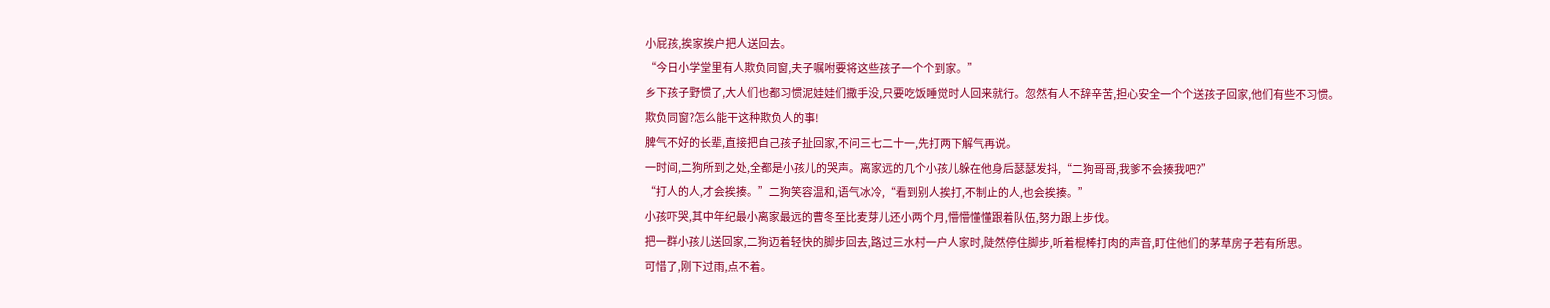小屁孩,挨家挨户把人送回去。
“今日小学堂里有人欺负同窗,夫子嘱咐要将这些孩子一个个到家。”
乡下孩子野惯了,大人们也都习惯泥娃娃们撒手没,只要吃饭睡觉时人回来就行。忽然有人不辞辛苦,担心安全一个个送孩子回家,他们有些不习惯。
欺负同窗?怎么能干这种欺负人的事!
脾气不好的长辈,直接把自己孩子扯回家,不问三七二十一,先打两下解气再说。
一时间,二狗所到之处,全都是小孩儿的哭声。离家远的几个小孩儿躲在他身后瑟瑟发抖,“二狗哥哥,我爹不会揍我吧?”
“打人的人,才会挨揍。”二狗笑容温和,语气冰冷,“看到别人挨打,不制止的人,也会挨揍。”
小孩吓哭,其中年纪最小离家最远的曹冬至比麦芽儿还小两个月,懵懵懂懂跟着队伍,努力跟上步伐。
把一群小孩儿送回家,二狗迈着轻快的脚步回去,路过三水村一户人家时,陡然停住脚步,听着棍棒打肉的声音,盯住他们的茅草房子若有所思。
可惜了,刚下过雨,点不着。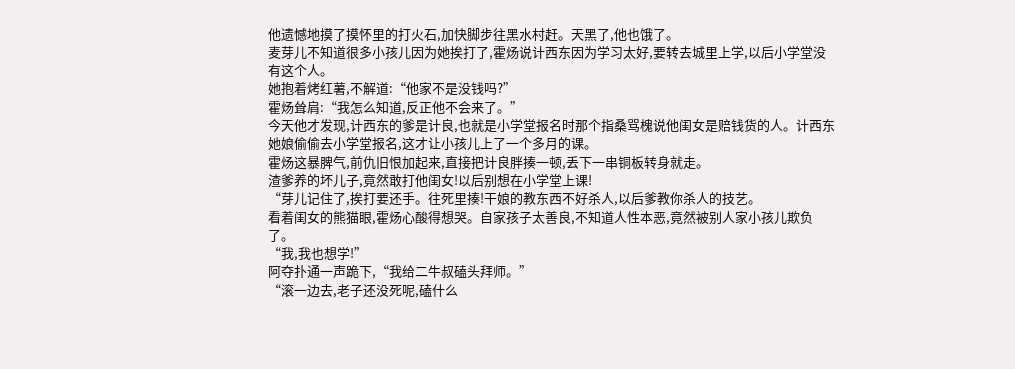他遗憾地摸了摸怀里的打火石,加快脚步往黑水村赶。天黑了,他也饿了。
麦芽儿不知道很多小孩儿因为她挨打了,霍炀说计西东因为学习太好,要转去城里上学,以后小学堂没有这个人。
她抱着烤红薯,不解道:“他家不是没钱吗?”
霍炀耸肩:“我怎么知道,反正他不会来了。”
今天他才发现,计西东的爹是计良,也就是小学堂报名时那个指桑骂槐说他闺女是赔钱货的人。计西东她娘偷偷去小学堂报名,这才让小孩儿上了一个多月的课。
霍炀这暴脾气,前仇旧恨加起来,直接把计良胖揍一顿,丢下一串铜板转身就走。
渣爹养的坏儿子,竟然敢打他闺女!以后别想在小学堂上课!
“芽儿记住了,挨打要还手。往死里揍!干娘的教东西不好杀人,以后爹教你杀人的技艺。
看着闺女的熊猫眼,霍炀心酸得想哭。自家孩子太善良,不知道人性本恶,竟然被别人家小孩儿欺负了。
“我,我也想学!”
阿夺扑通一声跪下,“我给二牛叔磕头拜师。”
“滚一边去,老子还没死呢,磕什么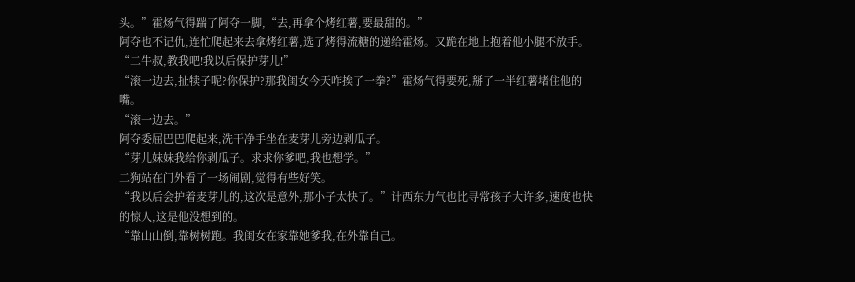头。”霍炀气得踹了阿夺一脚,“去,再拿个烤红薯,要最甜的。”
阿夺也不记仇,连忙爬起来去拿烤红薯,选了烤得流糖的递给霍炀。又跪在地上抱着他小腿不放手。
“二牛叔,教我吧!我以后保护芽儿!”
“滚一边去,扯犊子呢?你保护?那我闺女今天咋挨了一拳?”霍炀气得要死,掰了一半红薯堵住他的嘴。
“滚一边去。”
阿夺委屈巴巴爬起来,洗干净手坐在麦芽儿旁边剥瓜子。
“芽儿妹妹我给你剥瓜子。求求你爹吧,我也想学。”
二狗站在门外看了一场闹剧,觉得有些好笑。
“我以后会护着麦芽儿的,这次是意外,那小子太快了。”计西东力气也比寻常孩子大许多,速度也快的惊人,这是他没想到的。
“靠山山倒,靠树树跑。我闺女在家靠她爹我,在外靠自己。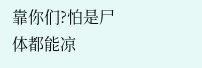靠你们?怕是尸体都能凉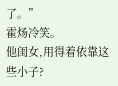了。”
霍炀冷笑。
他闺女,用得着依靠这些小子?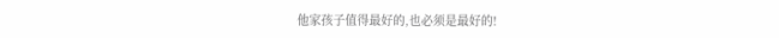他家孩子值得最好的,也必须是最好的!